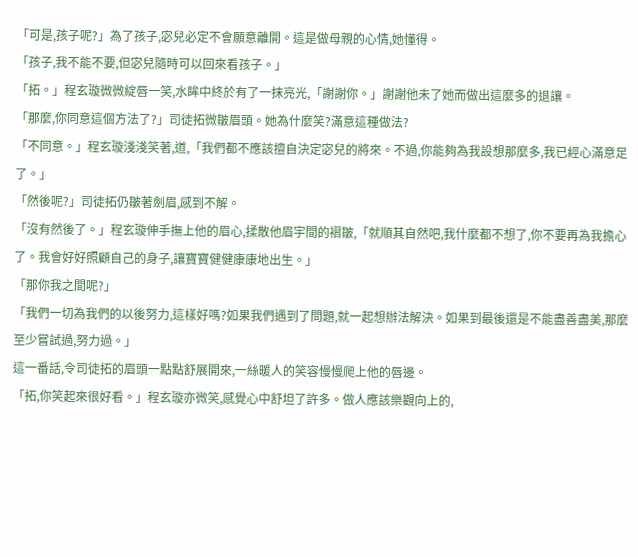「可是,孩子呢?」為了孩子,宓兒必定不會願意離開。這是做母親的心情,她懂得。
「孩子,我不能不要,但宓兒隨時可以回來看孩子。」
「拓。」程玄璇微微綻唇一笑,水眸中終於有了一抹亮光,「謝謝你。」謝謝他未了她而做出這麼多的退讓。
「那麼,你同意這個方法了?」司徒拓微皺眉頭。她為什麼笑?滿意這種做法?
「不同意。」程玄璇淺淺笑著,道,「我們都不應該擅自決定宓兒的將來。不過,你能夠為我設想那麼多,我已經心滿意足了。」
「然後呢?」司徒拓仍皺著劍眉,感到不解。
「沒有然後了。」程玄璇伸手撫上他的眉心,揉散他眉宇間的褶皺,「就順其自然吧,我什麼都不想了,你不要再為我擔心了。我會好好照顧自己的身子,讓寶寶健健康康地出生。」
「那你我之間呢?」
「我們一切為我們的以後努力,這樣好嗎?如果我們遇到了問題,就一起想辦法解決。如果到最後還是不能盡善盡美,那麼至少嘗試過,努力過。」
這一番話,令司徒拓的眉頭一點點舒展開來,一絲暖人的笑容慢慢爬上他的唇邊。
「拓,你笑起來很好看。」程玄璇亦微笑,感覺心中舒坦了許多。做人應該樂觀向上的,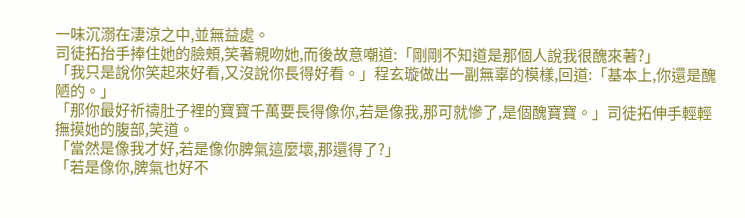一味沉溺在淒涼之中,並無益處。
司徒拓抬手捧住她的臉頰,笑著親吻她,而後故意嘲道:「剛剛不知道是那個人說我很醜來著?」
「我只是說你笑起來好看,又沒說你長得好看。」程玄璇做出一副無辜的模樣,回道:「基本上,你還是醜陋的。」
「那你最好祈禱肚子裡的寶寶千萬要長得像你,若是像我,那可就慘了,是個醜寶寶。」司徒拓伸手輕輕撫摸她的腹部,笑道。
「當然是像我才好,若是像你脾氣這麼壞,那還得了?」
「若是像你,脾氣也好不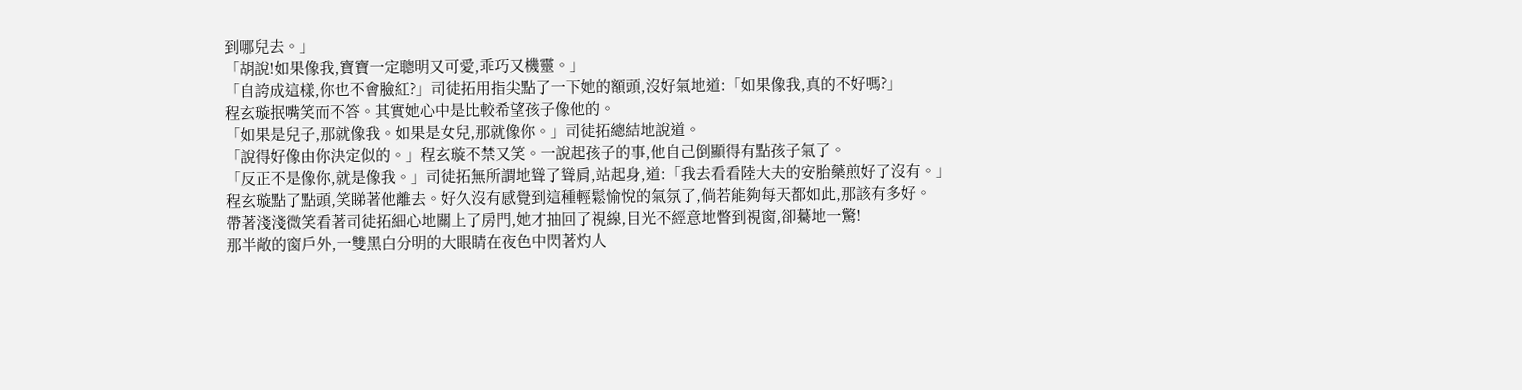到哪兒去。」
「胡說!如果像我,寶寶一定聰明又可愛,乖巧又機靈。」
「自誇成這樣,你也不會臉紅?」司徒拓用指尖點了一下她的額頭,沒好氣地道:「如果像我,真的不好嗎?」
程玄璇抿嘴笑而不答。其實她心中是比較希望孩子像他的。
「如果是兒子,那就像我。如果是女兒,那就像你。」司徒拓總結地說道。
「說得好像由你決定似的。」程玄璇不禁又笑。一說起孩子的事,他自己倒顯得有點孩子氣了。
「反正不是像你,就是像我。」司徒拓無所謂地聳了聳肩,站起身,道:「我去看看陸大夫的安胎藥煎好了沒有。」
程玄璇點了點頭,笑睇著他離去。好久沒有感覺到這種輕鬆愉悅的氣氛了,倘若能夠每天都如此,那該有多好。
帶著淺淺微笑看著司徒拓細心地關上了房門,她才抽回了視線,目光不經意地瞥到視窗,卻驀地一驚!
那半敞的窗戶外,一雙黑白分明的大眼睛在夜色中閃著灼人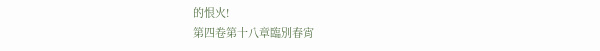的恨火!
第四卷第十八章臨別春宵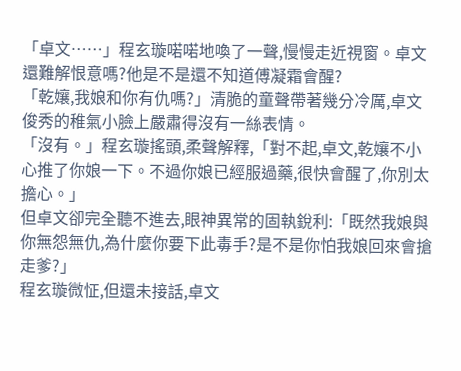「卓文……」程玄璇喏喏地喚了一聲,慢慢走近視窗。卓文還難解恨意嗎?他是不是還不知道傅凝霜會醒?
「乾孃,我娘和你有仇嗎?」清脆的童聲帶著幾分冷厲,卓文俊秀的稚氣小臉上嚴肅得沒有一絲表情。
「沒有。」程玄璇搖頭,柔聲解釋,「對不起,卓文,乾孃不小心推了你娘一下。不過你娘已經服過藥,很快會醒了,你別太擔心。」
但卓文卻完全聽不進去,眼神異常的固執銳利:「既然我娘與你無怨無仇,為什麼你要下此毒手?是不是你怕我娘回來會搶走爹?」
程玄璇微怔,但還未接話,卓文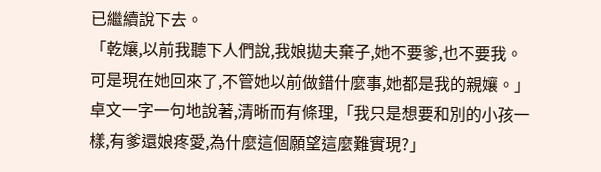已繼續說下去。
「乾孃,以前我聽下人們說,我娘拋夫棄子,她不要爹,也不要我。可是現在她回來了,不管她以前做錯什麼事,她都是我的親孃。」卓文一字一句地說著,清晰而有條理,「我只是想要和別的小孩一樣,有爹還娘疼愛,為什麼這個願望這麼難實現?」